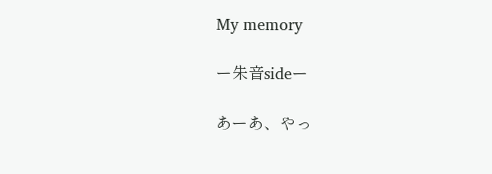My memory

ー朱音sideー

あーあ、やっ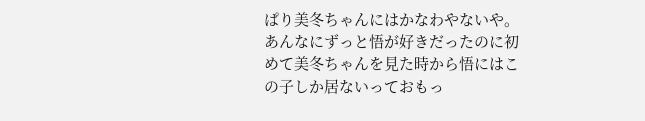ぱり美冬ちゃんにはかなわやないや。あんなにずっと悟が好きだったのに初めて美冬ちゃんを見た時から悟にはこの子しか居ないっておもっ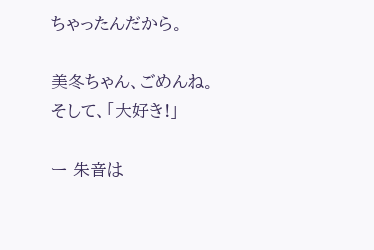ちゃったんだから。

美冬ちゃん、ごめんね。
そして、「大好き!」

ー 朱音は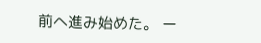前へ進み始めた。 ー